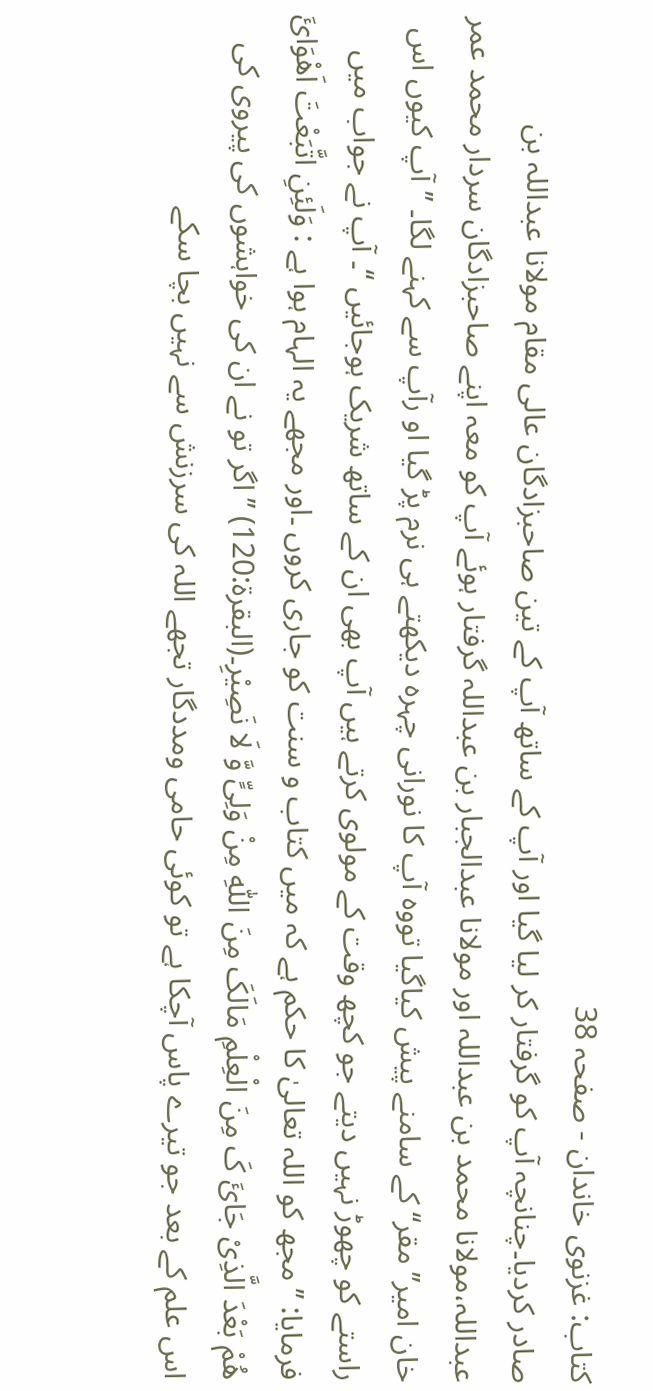کتاب: غزنوی خاندان - صفحہ 38
صادر کردیا۔چنانچہ آپ کو گرفتار کر لیا گیا اور آپ کے ساتھ آپ کے تین صاحبزادگان عالی مقام مولانا عبداللہ بن عبداللہ،مولانا محمد بن عبداللہ اور مولانا عبدالجبار بن عبداللہ گرفتار ہوئے آپ کو معہ اپنے صاحبزادگان سردار محمد عمر خان امیر’’مقر‘‘کے سامنے پیش کیاگیا تووہ آپ کا نورانی چہرہ دیکھتے ہی نرم پڑ گیا او رآپ سے کہنے لگا۔ ’’آپ کیوں اس راستے کو چھوڑ نہیں دیتے جو کچھ وقت کے مولوی کرتے ہیں آپ بھی ان کے ساتھ شریک ہوجائیں ‘‘۔ آپ نے جواب میں فرمایا: ’’مجھ کو اللہ تعالیٰ کا حکم ہے کہ میں کتاب و سنت کو جاری کروں ۔اور مجھے یہ الہام ہوا ہے : وَلَئِنِ اتَّبَعْتَ اَھْوَائَ ھُمْ بَعْدَ الَّذِیْ جَائَ کَ مِنَ الْعِلْمِ مَالَکَ مِنَ اللّٰہِ مِنْ وَلِیٍّ وَّ لَا نَصِیْرِ۔(البقرۃ:120) ’’اگر تو نے ان کی خواہشوں کی پیروی کی اس علم کے بعد جو تیرے پاس آچکا ہے تو کوئی حامی ومددگار تجھے اللہ کی سرزنش سے نہیں بچا سکے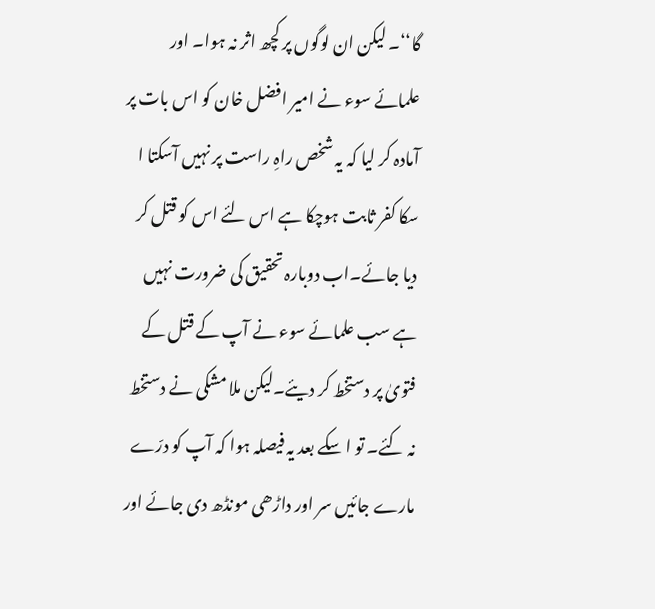گا‘‘۔ لیکن ان لوگوں پر کچھ اثر نہ ہوا۔ اور علمائے سوء نے امیر افضل خان کو اس بات پر آمادہ کر لیا کہ یہ شخص راہِ راست پر نہیں آسکتا ا سکا کفر ثابت ہوچکا ہے اس لئے اس کو قتل کر دیا جائے۔اب دوبارہ تحقیق کی ضرورت نہیں ہے سب علمائے سوء نے آپ کے قتل کے فتویٰ پر دستخط کر دیئے۔لیکن ملا مشکی نے دستخط نہ کئے۔ تو ا سکے بعد یہ فیصلہ ہوا کہ آپ کو درّے مارے جائیں سر اور داڑھی مونڈھ دی جائے اور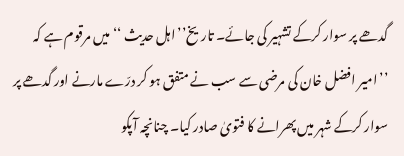گدھے پر سوار کرکے تشہیر کی جائے۔ تاریخ’’اہل حدیث ‘‘میں مرقوم ہے کہ ’’امیر افضل خان کی مرضی سے سب نے متفق ہو کر درّے مارنے اور گدھے پر سوار کرکے شہر میں پھرانے کا فتویٰ صادر کیا۔ چنانچہ آپکو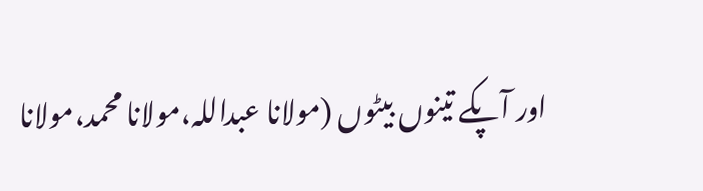اور آپکے تینوں بیٹوں (مولانا عبداللہ،مولانا محمد،مولانا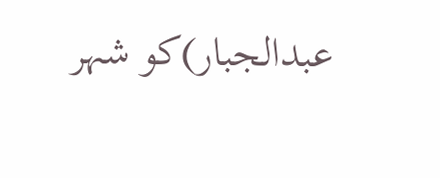عبدالجبار)کو شہر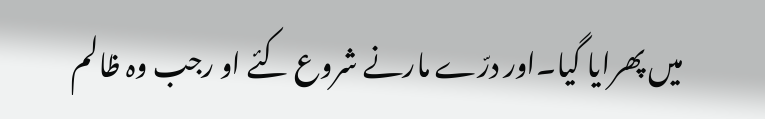میں پھرایا گیا۔اور درّے مارنے شروع کئے او رجب وہ ظالم